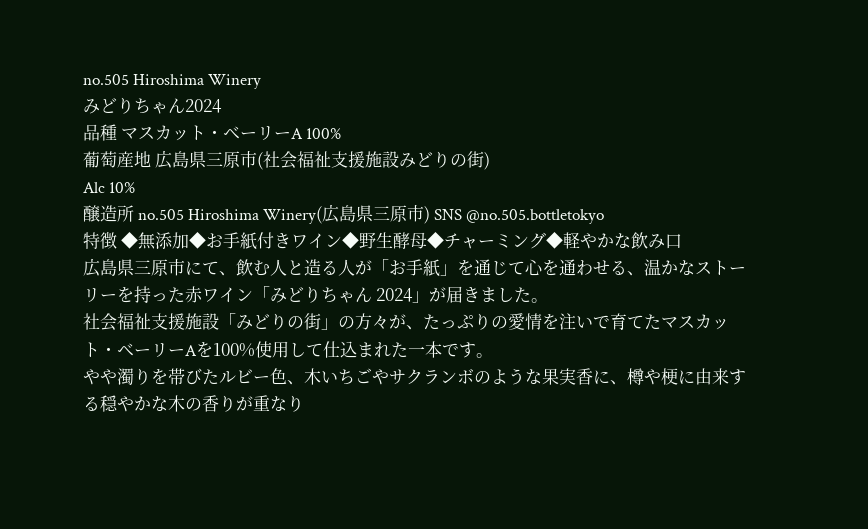no.505 Hiroshima Winery
みどりちゃん2024
品種 マスカット・ベーリーA 100%
葡萄産地 広島県三原市(社会福祉支援施設みどりの街)
Alc 10%
醸造所 no.505 Hiroshima Winery(広島県三原市) SNS @no.505.bottletokyo
特徴 ◆無添加◆お手紙付きワイン◆野生酵母◆チャーミング◆軽やかな飲み口
広島県三原市にて、飲む人と造る人が「お手紙」を通じて心を通わせる、温かなストーリーを持った赤ワイン「みどりちゃん 2024」が届きました。
社会福祉支援施設「みどりの街」の方々が、たっぷりの愛情を注いで育てたマスカット・ベーリーAを100%使用して仕込まれた一本です。
やや濁りを帯びたルビー色、木いちごやサクランボのような果実香に、樽や梗に由来する穏やかな木の香りが重なり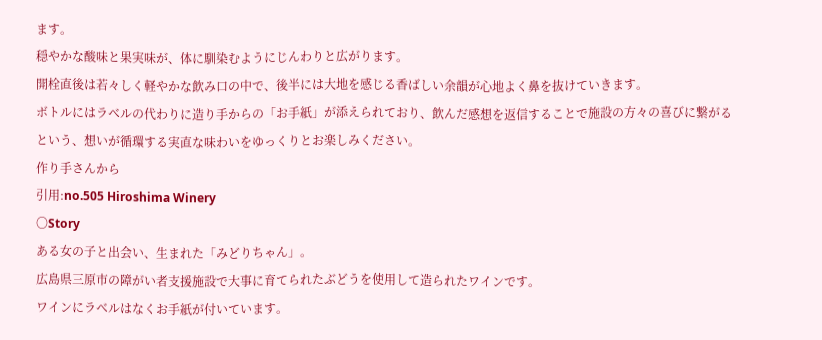ます。
穏やかな酸味と果実味が、体に馴染むようにじんわりと広がります。
開栓直後は若々しく軽やかな飲み口の中で、後半には大地を感じる香ばしい余韻が心地よく鼻を抜けていきます。
ボトルにはラベルの代わりに造り手からの「お手紙」が添えられており、飲んだ感想を返信することで施設の方々の喜びに繋がるという、想いが循環する実直な味わいをゆっくりとお楽しみください。
作り手さんから
引用:no.505 Hiroshima Winery
〇Story
ある女の子と出会い、生まれた「みどりちゃん」。
広島県三原市の障がい者支援施設で大事に育てられたぶどうを使用して造られたワインです。
ワインにラベルはなくお手紙が付いています。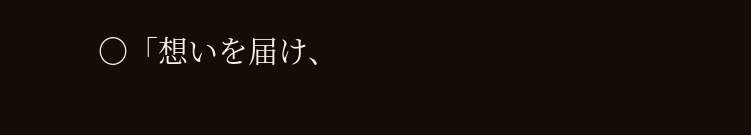〇「想いを届け、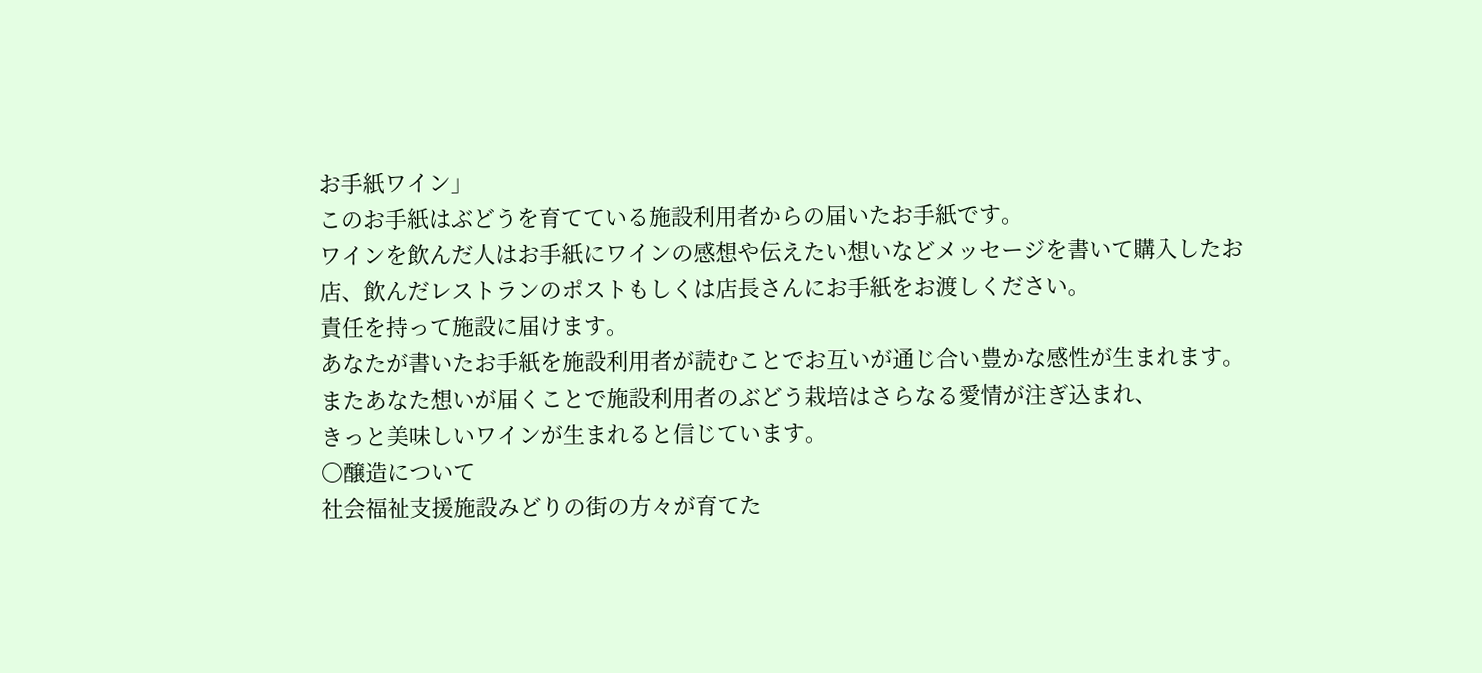お手紙ワイン」
このお手紙はぶどうを育てている施設利用者からの届いたお手紙です。
ワインを飲んだ人はお手紙にワインの感想や伝えたい想いなどメッセージを書いて購入したお店、飲んだレストランのポストもしくは店長さんにお手紙をお渡しください。
責任を持って施設に届けます。
あなたが書いたお手紙を施設利用者が読むことでお互いが通じ合い豊かな感性が生まれます。
またあなた想いが届くことで施設利用者のぶどう栽培はさらなる愛情が注ぎ込まれ、
きっと美味しいワインが生まれると信じています。
〇醸造について
社会福祉支援施設みどりの街の方々が育てた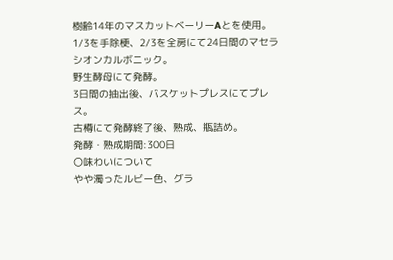樹齢14年のマスカットベーリーAとを使用。
1/3を手除梗、2/3を全房にて24日間のマセラシオンカルボニック。
野生酵母にて発酵。
3日間の抽出後、バスケットプレスにてプレス。
古樽にて発酵終了後、熟成、瓶詰め。
発酵・熟成期間:300日
〇味わいについて
やや濁ったルビー色、グラ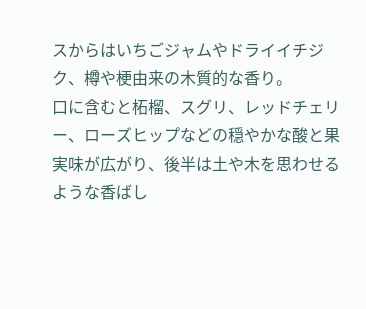スからはいちごジャムやドライイチジク、樽や梗由来の木質的な香り。
口に含むと柘榴、スグリ、レッドチェリー、ローズヒップなどの穏やかな酸と果実味が広がり、後半は土や木を思わせるような香ばし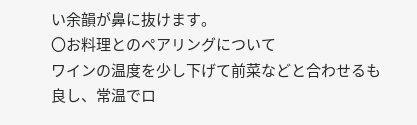い余韻が鼻に抜けます。
〇お料理とのペアリングについて
ワインの温度を少し下げて前菜などと合わせるも良し、常温でロ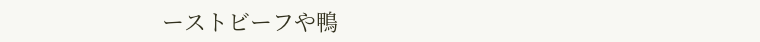ーストビーフや鴨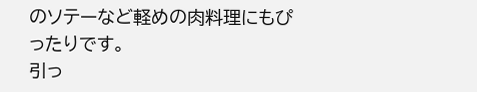のソテーなど軽めの肉料理にもぴったりです。
引っ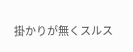掛かりが無くスルス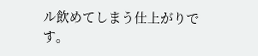ル飲めてしまう仕上がりです。